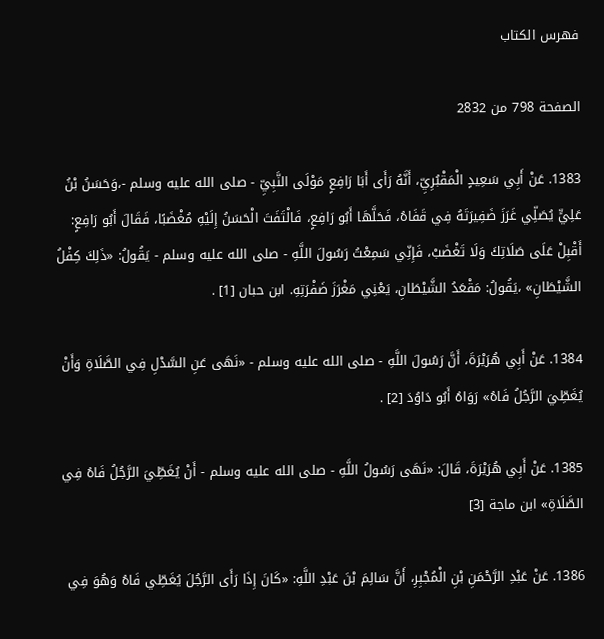فهرس الكتاب

الصفحة 798 من 2832

1383. عَنْ أَبِي سَعِيدٍ الْمَقْبُرِيِّ، أَنَّهُ رَأَى أَبَا رَافِعٍ مَوْلَى النَّبِيِّ - صلى الله عليه وسلم -،وَحَسَنُ بْنُ عَلِيٍّ يُصَلِّي غَرَزَ ضَفِيرَتَهُ فِي قَفَاهُ، فَحَلَّهَا أَبُو رَافِعٍ، فَالْتَفَتَ الْحَسَنُ إِلَيْهِ مُغْضَبًا، فَقَالَ أَبُو رَافِعٍ: أَقْبِلْ عَلَى صَلَاتِكَ وَلَا تَغْضَبْ، فَإِنِّي سَمِعْتُ رَسُولَ اللَّهِ - صلى الله عليه وسلم - يَقُولُ: «ذَلِكَ كِفْلُ الشَّيْطَانِ» ،يَقُولُ: مَقْعَدُ الشَّيْطَانِ، يَعْنِي مَغْرَزَ ضَفْرَتِهِ. ابن حبان [1] .

1384. عَنْ أَبِي هُرَيْرَةَ، أَنَّ رَسُولَ اللَّهِ - صلى الله عليه وسلم - «نَهَى عَنِ السَّدْلِ فِي الصَّلَاةِ وَأَنْ يُغَطِّيَ الرَّجُلُ فَاهُ» رَوَاهُ أَبُو دَاوُدَ [2] .

1385. عَنْ أَبِي هُرَيْرَةَ، قَالَ: «نَهَى رَسُولُ اللَّهِ - صلى الله عليه وسلم - أَنْ يُغَطِّيَ الرَّجُلُ فَاهُ فِي الصَّلَاةِ» ابن ماجة [3]

1386. عَنْ عَبْدِ الرَّحْمَنِ بْنِ الْمُجْبِرِ، أَنَّ سَالِمَ بْنَ عَبْدِ اللَّهِ: «كَانَ إِذَا رَأَى الرَّجُلَ يُغَطِّي فَاهُ وَهُوَ فِي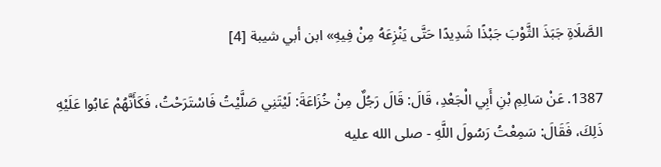الصَّلَاةِ جَبَذَ الثَّوْبَ جَبْذًا شَدِيدًا حَتَّى يَنْزِعَهُ مِنْ فِيهِ» ابن أبي شيبة [4]

1387. عَنْ سَالِمِ بْنِ أَبِي الْجَعْدِ، قَالَ: قَالَ رَجُلٌ مِنْ خُزَاعَةَ: لَيْتَنِي صَلَّيْتُ فَاسْتَرَحْتُ، فَكَأَنَّهُمْ عَابُوا عَلَيْهِ ذَلِكَ، فَقَالَ: سَمِعْتُ رَسُولَ اللَّهِ - صلى الله عليه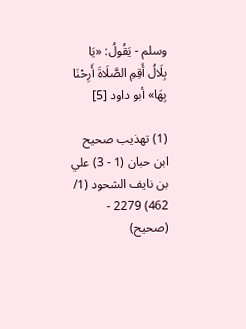وسلم - يَقُولُ: «يَا بِلَالُ أَقِمِ الصَّلَاةَ أَرِحْنَا بِهَا» أبو داود [5]

(1) تهذيب صحيح ابن حبان (1 - 3) علي بن نايف الشحود (1/ 462) 2279 - (صحيح)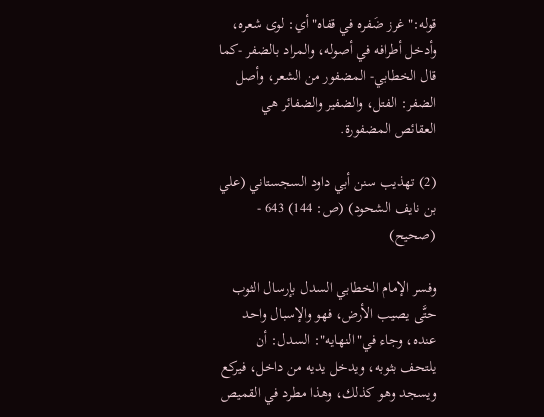قوله:"غرز ضَفره في قفاه"أي: لوى شعره، وأدخل أطرافه في أصوله، والمراد بالضفر -كما قال الخطابي- المضفور من الشعر، وأصل الضفر: الفتل، والضفير والضفائر هي العقائص المضفورة.

(2) تهذيب سنن أبي داود السجستاني (علي بن نايف الشحود) (ص: 144) 643 - (صحيح)

وفسر الإمام الخطابي السدل بإرسال الثوب حتَّى يصيب الأرض، فهو والإسبال واحد عنده، وجاء في"النهايه": السدل: أن يلتحف بثوبه، ويدخل يديه من داخل، فيركع ويسجد وهو كذلك، وهذا مطرد في القميص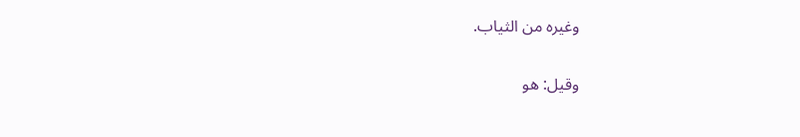وغيره من الثياب.

وقيل: هو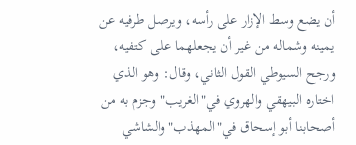أن يضع وسط الإزار على رأسه، ويرصل طرفيه عن يمينه وشماله من غير أن يجعلهما على كتفيه، ورجح السيوطي القول الثاني، وقال: وهو الذي اختاره البيهقي والهروي في"الغريب"وجزم به من أصحابنا أبو إسحاق في"المهذب"والشاشي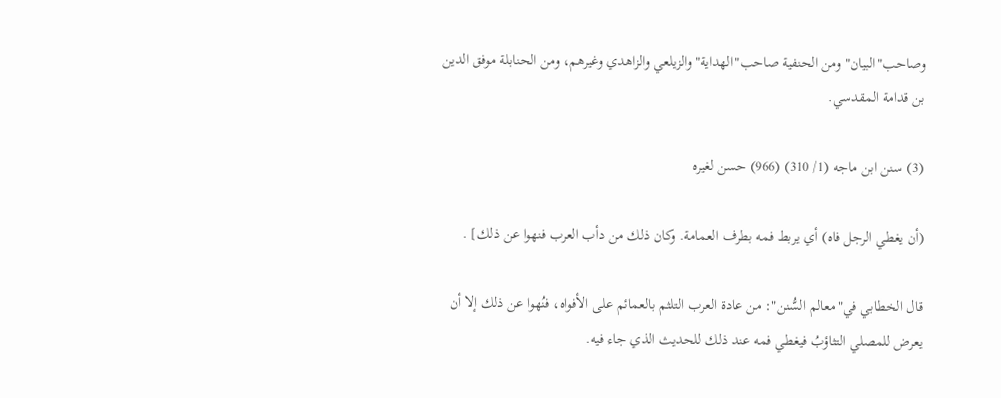وصاحب"البيان"ومن الحنفية صاحب"الهداية"والزيلعي والزاهدي وغيرهم، ومن الحنابلة موفق الدين بن قدامة المقدسي.

(3) سنن ابن ماجه (1/ 310) (966) حسن لغيره

(أن يغطي الرجل فاه) أي يربط فمه بطرف العمامة. وكان ذلك من دأب العرب فنهوا عن ذلك] .

قال الخطابي في"معالم السُّنن": من عادة العرب التلثم بالعمائم على الأفواه، فنُهوا عن ذلك إلا أن يعرض للمصلي التثاؤبُ فيغطي فمه عند ذلك للحديث الذي جاء فيه.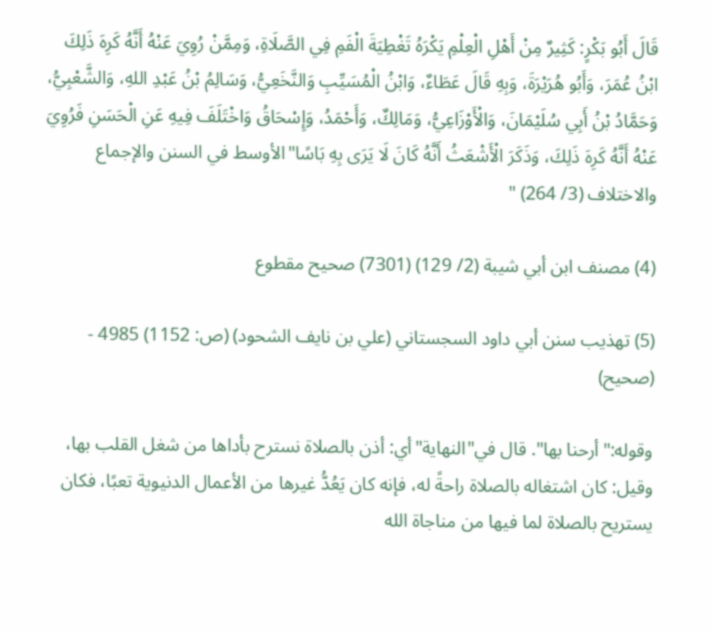قَالَ أَبُو بَكْرٍ: كَثِيرٌ مِنْ أَهْلِ الْعِلْمِ يَكْرَهُ تَغْطِيَةَ الْفَمِ فِي الصَّلَاةِ، وَمِمَّنْ رُوِيَ عَنْهُ أَنَّهُ كَرِهَ ذَلِكَ ابْنُ عُمَرَ، وَأَبُو هُرَيْرَةَ، وَبِهِ قَالَ عَطَاءٌ، وَابْنُ الْمُسَيِّبِ وَالنَّخَعِيُّ، وَسَالِمُ بْنُ عَبْدِ اللهِ، وَالشَّعْبِيُّ، وَحَمَّادُ بْنُ أَبِي سُلَيْمَانَ، وَالْأَوْزَاعِيُّ، وَمَالِكٌ، وَأَحْمَدُ، وَإِسْحَاقُ وَاخْتَلَفَ فِيهِ عَنِ الْحَسَنِ فَرُوِيَ عَنْهُ أَنَّهُ كَرِهَ ذَلِكَ، وَذَكَرَ الْأَشْعَثُ أَنَّهُ كَانَ لَا يَرَى بِهِ بَاسًا"الأوسط في السنن والإجماع والاختلاف (3/ 264) "

(4) مصنف ابن أبي شيبة (2/ 129) (7301) صحيح مقطوع

(5) تهذيب سنن أبي داود السجستاني (علي بن نايف الشحود) (ص: 1152) 4985 - (صحيح)

وقوله:"أرحنا بها". قال في"النهاية"أي: أذن بالصلاة نسترح بأداها من شغل القلب بها، وقيل: كان اشتغاله بالصلاة راحةً له، فإنه كان يَعُدُّ غيرها من الأعمال الدنيوية تعبًا، فكان يستريح بالصلاة لما فيها من مناجاة الله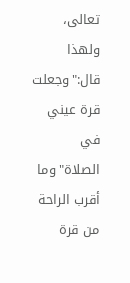تعالى، ولهذا قال:"وجعلت قرة عيني في الصلاة"وما أقرب الراحة من قرة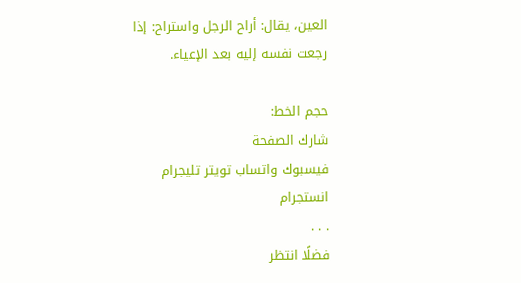العين، يقال: أراح الرجل واستراح: إذا رجعت نفسه إليه بعد الإعياء.

حجم الخط:
شارك الصفحة
فيسبوك واتساب تويتر تليجرام انستجرام
. . .
فضلًا انتظر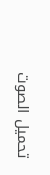تحميل الصوت